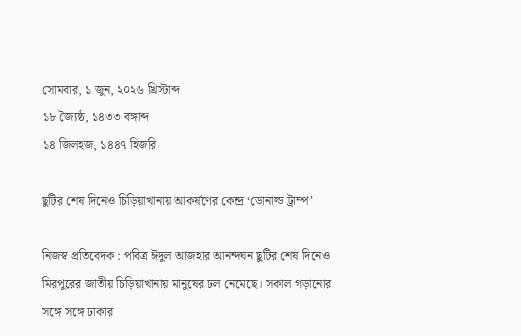সোমবার, ১ জুন, ২০২৬ খ্রিস্টাব্দ
১৮ জ্যৈষ্ঠ, ১৪৩৩ বঙ্গাব্দ
১৪ জিলহজ, ১৪৪৭ হিজরি

ছুটির শেষ দিনেও চিড়িয়াখানায় আকর্ষণের কেন্দ্র ‘ডোনাল্ড ট্রাম্প’

নিজস্ব প্রতিবেদক : পবিত্র ঈদুল আজহার আনন্দঘন ছুটির শেষ দিনেও মিরপুরের জাতীয় চিড়িয়াখানায় মানুষের ঢল নেমেছে। সকাল গড়ানোর সঙ্গে সঙ্গে ঢাকার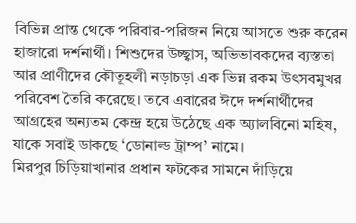বিভিন্ন প্রান্ত থেকে পরিবার-পরিজন নিয়ে আসতে শুরু করেন হাজারো দর্শনার্থী। শিশুদের উচ্ছ্বাস, অভিভাবকদের ব্যস্ততা আর প্রাণীদের কৌতূহলী নড়াচড়া এক ভিন্ন রকম উৎসবমুখর পরিবেশ তৈরি করেছে। তবে এবারের ঈদে দর্শনার্থীদের আগ্রহের অন্যতম কেন্দ্র হয়ে উঠেছে এক অ্যালবিনো মহিষ, যাকে সবাই ডাকছে ‘ডোনাল্ড ট্রাম্প’ নামে।
মিরপুর চিড়িয়াখানার প্রধান ফটকের সামনে দাঁড়িয়ে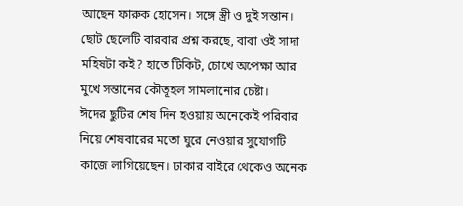আছেন ফারুক হোসেন। সঙ্গে স্ত্রী ও দুই সন্তান। ছোট ছেলেটি বারবার প্রশ্ন করছে, বাবা ওই সাদা মহিষটা কই? হাতে টিকিট, চোখে অপেক্ষা আর মুখে সন্তানের কৌতূহল সামলানোর চেষ্টা।
ঈদের ছুটির শেষ দিন হওয়ায় অনেকেই পরিবার নিয়ে শেষবারের মতো ঘুরে নেওয়ার সুযোগটি কাজে লাগিয়েছেন। ঢাকার বাইরে থেকেও অনেক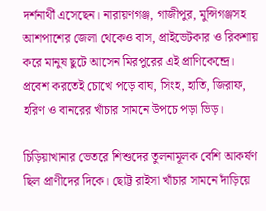দর্শনার্থী এসেছেন। নারায়ণগঞ্জ, গাজীপুর, মুন্সিগঞ্জসহ আশপাশের জেলা থেকেও বাস, প্রাইভেটকার ও রিকশায় করে মানুষ ছুটে আসেন মিরপুরের এই প্রাণিকেন্দ্রে। প্রবেশ করতেই চোখে পড়ে বাঘ, সিংহ, হাতি, জিরাফ, হরিণ ও বানরের খাঁচার সামনে উপচে পড়া ভিড়।

চিড়িয়াখানার ভেতরে শিশুদের তুলনামূলক বেশি আকর্ষণ ছিল প্রাণীদের দিকে। ছোট্ট রাইসা খাঁচার সামনে দাঁড়িয়ে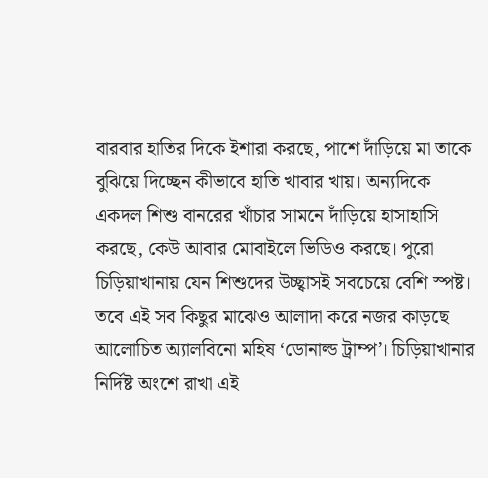বারবার হাতির দিকে ইশারা করছে, পাশে দাঁড়িয়ে মা তাকে বুঝিয়ে দিচ্ছেন কীভাবে হাতি খাবার খায়। অন্যদিকে একদল শিশু বানরের খাঁচার সামনে দাঁড়িয়ে হাসাহাসি করছে, কেউ আবার মোবাইলে ভিডিও করছে। পুরো চিড়িয়াখানায় যেন শিশুদের উচ্ছ্বাসই সবচেয়ে বেশি স্পষ্ট।
তবে এই সব কিছুর মাঝেও আলাদা করে নজর কাড়ছে আলোচিত অ্যালবিনো মহিষ ‘ডোনাল্ড ট্রাম্প’। চিড়িয়াখানার নির্দিষ্ট অংশে রাখা এই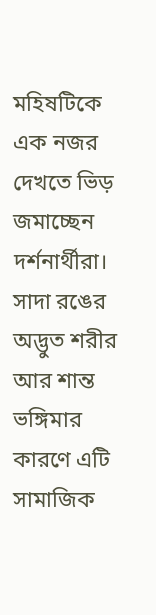মহিষটিকে এক নজর দেখতে ভিড় জমাচ্ছেন দর্শনার্থীরা। সাদা রঙের অদ্ভুত শরীর আর শান্ত ভঙ্গিমার কারণে এটি সামাজিক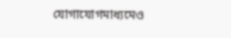যোগাযোগমাধ্যমেও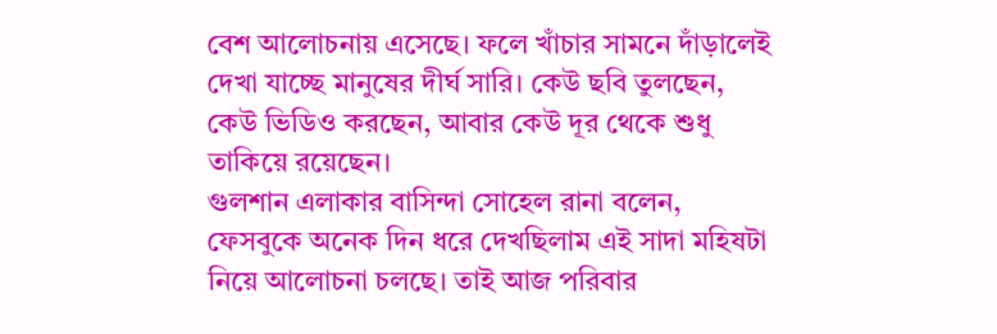বেশ আলোচনায় এসেছে। ফলে খাঁচার সামনে দাঁড়ালেই দেখা যাচ্ছে মানুষের দীর্ঘ সারি। কেউ ছবি তুলছেন, কেউ ভিডিও করছেন, আবার কেউ দূর থেকে শুধু তাকিয়ে রয়েছেন।
গুলশান এলাকার বাসিন্দা সোহেল রানা বলেন, ফেসবুকে অনেক দিন ধরে দেখছিলাম এই সাদা মহিষটা নিয়ে আলোচনা চলছে। তাই আজ পরিবার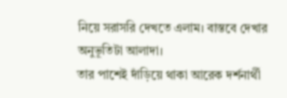নিয়ে সরাসরি দেখতে এলাম। বাস্তবে দেখার অনুভূতিটা আলাদা।
তার পাশেই দাঁড়িয়ে থাকা আরেক দর্শনার্থী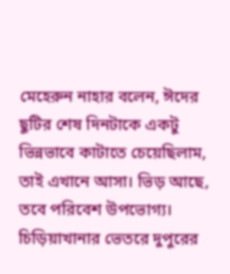মেহেরুন নাহার বলেন, ঈদের ছুটির শেষ দিনটাকে একটু ভিন্নভাবে কাটাতে চেয়েছিলাম, তাই এখানে আসা। ভিড় আছে, তবে পরিবেশ উপভোগ্য।
চিড়িয়াখানার ভেতরে দুপুরের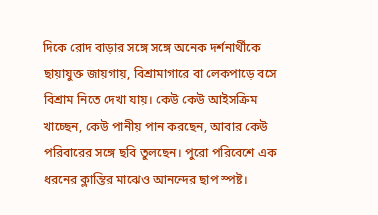দিকে রোদ বাড়ার সঙ্গে সঙ্গে অনেক দর্শনার্থীকে ছায়াযুক্ত জায়গায়, বিশ্রামাগারে বা লেকপাড়ে বসে বিশ্রাম নিতে দেখা যায়। কেউ কেউ আইসক্রিম খাচ্ছেন, কেউ পানীয় পান করছেন, আবার কেউ পরিবারের সঙ্গে ছবি তুলছেন। পুরো পরিবেশে এক ধরনের ক্লান্তির মাঝেও আনন্দের ছাপ স্পষ্ট।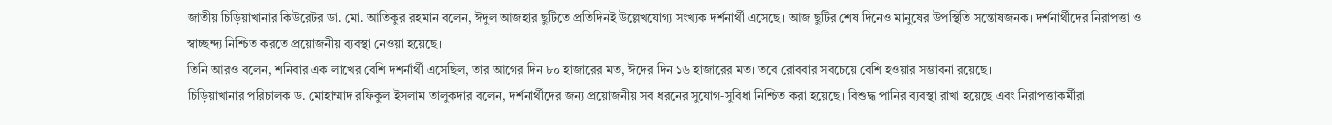জাতীয় চিড়িয়াখানার কিউরেটর ডা. মো. আতিকুর রহমান বলেন, ঈদুল আজহার ছুটিতে প্রতিদিনই উল্লেখযোগ্য সংখ্যক দর্শনার্থী এসেছে। আজ ছুটির শেষ দিনেও মানুষের উপস্থিতি সন্তোষজনক। দর্শনার্থীদের নিরাপত্তা ও স্বাচ্ছন্দ্য নিশ্চিত করতে প্রয়োজনীয় ব্যবস্থা নেওয়া হয়েছে।
তিনি আরও বলেন, শনিবার এক লাখের বেশি দশর্নার্থী এসেছিল, তার আগের দিন ৮০ হাজারের মত, ঈদের দিন ১৬ হাজারের মত। তবে রোববার সবচেয়ে বেশি হওয়ার সম্ভাবনা রয়েছে।
চিড়িয়াখানার পরিচালক ড. মোহাম্মাদ রফিকুল ইসলাম তালুকদার বলেন, দর্শনার্থীদের জন্য প্রয়োজনীয় সব ধরনের সুযোগ-সুবিধা নিশ্চিত করা হয়েছে। বিশুদ্ধ পানির ব্যবস্থা রাখা হয়েছে এবং নিরাপত্তাকর্মীরা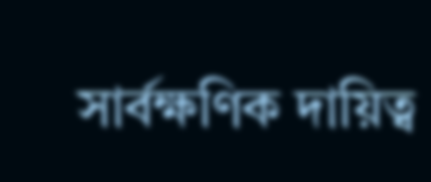সার্বক্ষণিক দায়িত্ব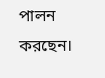পালন করছেন।